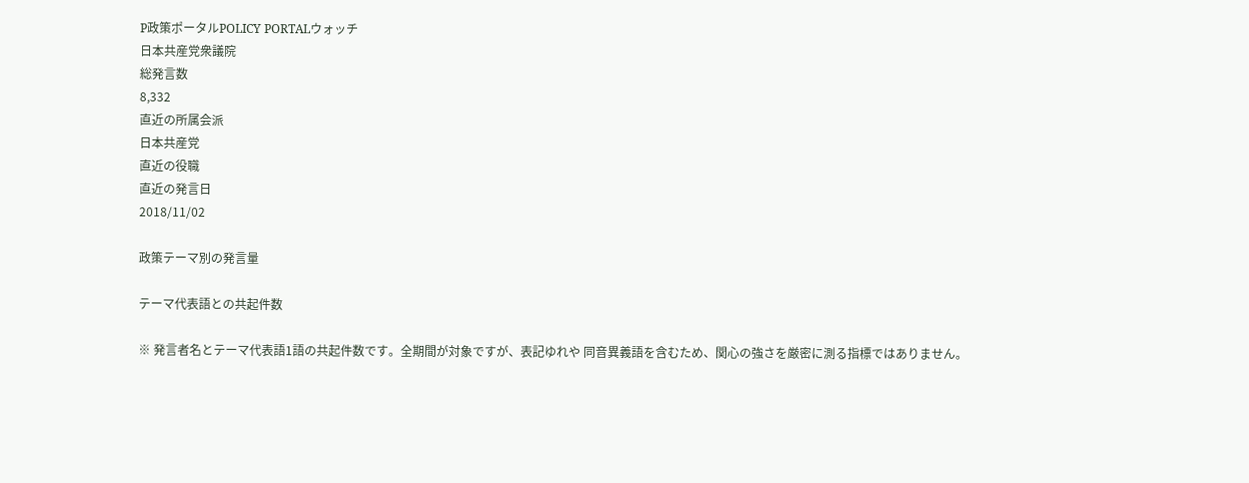P政策ポータルPOLICY PORTALウォッチ
日本共産党衆議院
総発言数
8,332
直近の所属会派
日本共産党
直近の役職
直近の発言日
2018/11/02

政策テーマ別の発言量

テーマ代表語との共起件数

※ 発言者名とテーマ代表語1語の共起件数です。全期間が対象ですが、表記ゆれや 同音異義語を含むため、関心の強さを厳密に測る指標ではありません。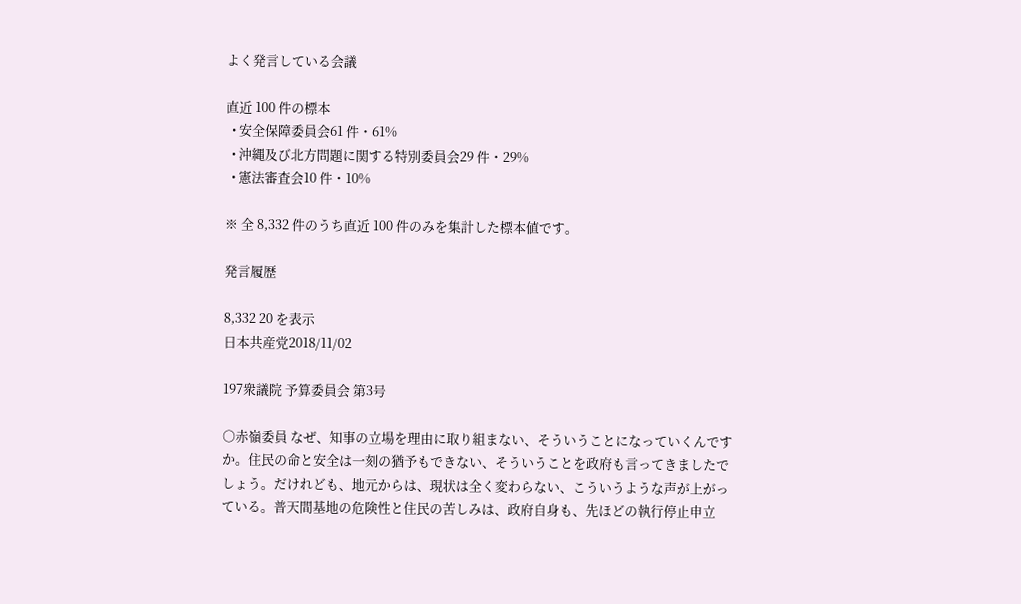よく発言している会議

直近 100 件の標本
  • 安全保障委員会61 件・61%
  • 沖縄及び北方問題に関する特別委員会29 件・29%
  • 憲法審査会10 件・10%

※ 全 8,332 件のうち直近 100 件のみを集計した標本値です。

発言履歴

8,332 20 を表示
日本共産党2018/11/02

197衆議院 予算委員会 第3号

○赤嶺委員 なぜ、知事の立場を理由に取り組まない、そういうことになっていくんですか。住民の命と安全は一刻の猶予もできない、そういうことを政府も言ってきましたでしょう。だけれども、地元からは、現状は全く変わらない、こういうような声が上がっている。普天間基地の危険性と住民の苦しみは、政府自身も、先ほどの執行停止申立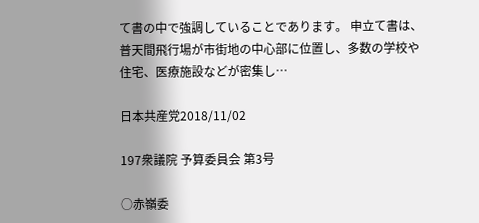て書の中で強調していることであります。 申立て書は、普天間飛行場が市街地の中心部に位置し、多数の学校や住宅、医療施設などが密集し…

日本共産党2018/11/02

197衆議院 予算委員会 第3号

○赤嶺委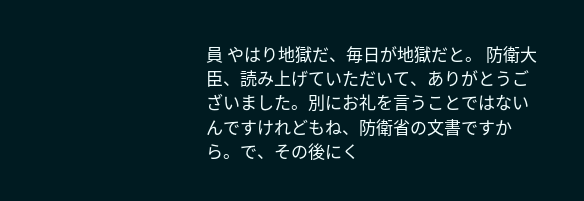員 やはり地獄だ、毎日が地獄だと。 防衛大臣、読み上げていただいて、ありがとうございました。別にお礼を言うことではないんですけれどもね、防衛省の文書ですから。で、その後にく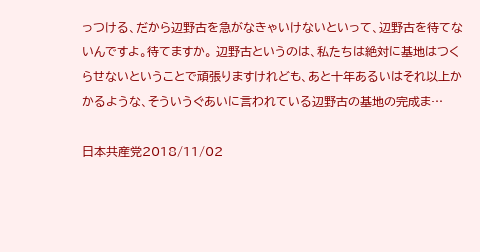っつける、だから辺野古を急がなきゃいけないといって、辺野古を待てないんですよ。待てますか。 辺野古というのは、私たちは絶対に基地はつくらせないということで頑張りますけれども、あと十年あるいはそれ以上かかるような、そういうぐあいに言われている辺野古の基地の完成ま…

日本共産党2018/11/02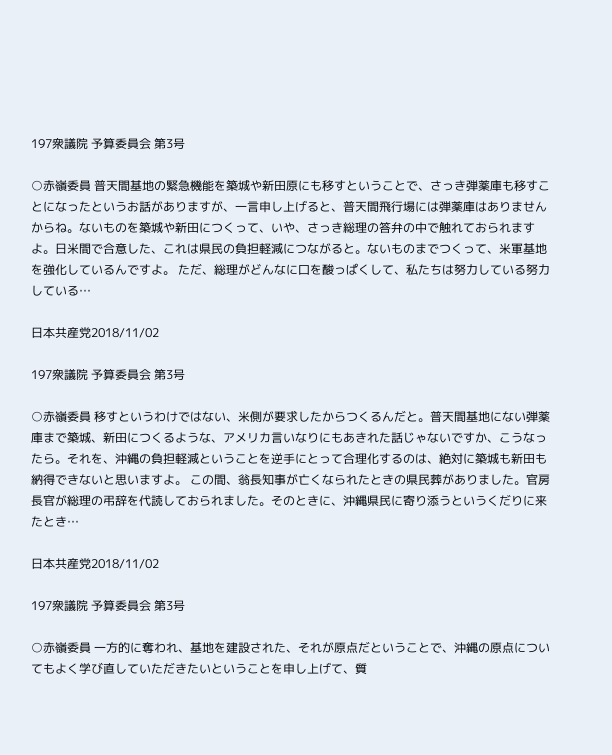197衆議院 予算委員会 第3号

○赤嶺委員 普天間基地の緊急機能を築城や新田原にも移すということで、さっき弾薬庫も移すことになったというお話がありますが、一言申し上げると、普天間飛行場には弾薬庫はありませんからね。ないものを築城や新田につくって、いや、さっき総理の答弁の中で触れておられますよ。日米間で合意した、これは県民の負担軽減につながると。ないものまでつくって、米軍基地を強化しているんですよ。 ただ、総理がどんなに口を酸っぱくして、私たちは努力している努力している…

日本共産党2018/11/02

197衆議院 予算委員会 第3号

○赤嶺委員 移すというわけではない、米側が要求したからつくるんだと。普天間基地にない弾薬庫まで築城、新田につくるような、アメリカ言いなりにもあきれた話じゃないですか、こうなったら。それを、沖縄の負担軽減ということを逆手にとって合理化するのは、絶対に築城も新田も納得できないと思いますよ。 この間、翁長知事が亡くなられたときの県民葬がありました。官房長官が総理の弔辞を代読しておられました。そのときに、沖縄県民に寄り添うというくだりに来たとき…

日本共産党2018/11/02

197衆議院 予算委員会 第3号

○赤嶺委員 一方的に奪われ、基地を建設された、それが原点だということで、沖縄の原点についてもよく学び直していただきたいということを申し上げて、質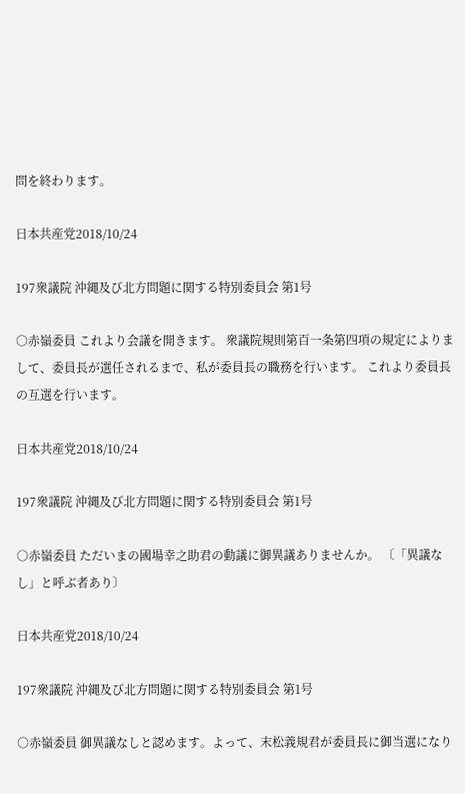問を終わります。

日本共産党2018/10/24

197衆議院 沖縄及び北方問題に関する特別委員会 第1号

○赤嶺委員 これより会議を開きます。 衆議院規則第百一条第四項の規定によりまして、委員長が選任されるまで、私が委員長の職務を行います。 これより委員長の互選を行います。

日本共産党2018/10/24

197衆議院 沖縄及び北方問題に関する特別委員会 第1号

○赤嶺委員 ただいまの國場幸之助君の動議に御異議ありませんか。 〔「異議なし」と呼ぶ者あり〕

日本共産党2018/10/24

197衆議院 沖縄及び北方問題に関する特別委員会 第1号

○赤嶺委員 御異議なしと認めます。よって、末松義規君が委員長に御当選になり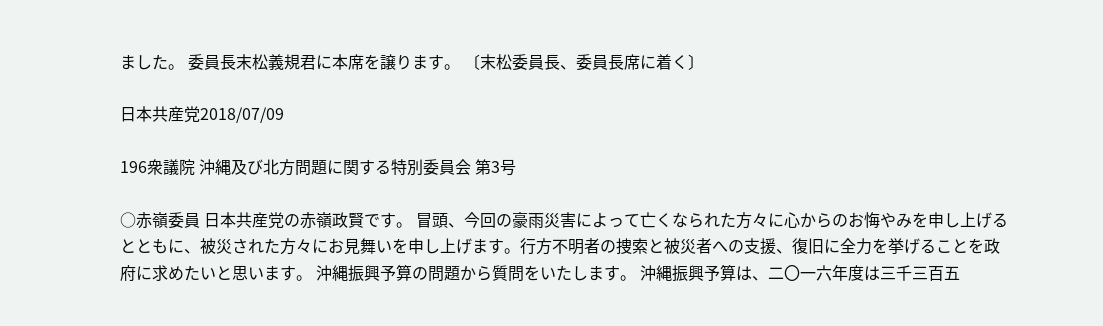ました。 委員長末松義規君に本席を譲ります。 〔末松委員長、委員長席に着く〕

日本共産党2018/07/09

196衆議院 沖縄及び北方問題に関する特別委員会 第3号

○赤嶺委員 日本共産党の赤嶺政賢です。 冒頭、今回の豪雨災害によって亡くなられた方々に心からのお悔やみを申し上げるとともに、被災された方々にお見舞いを申し上げます。行方不明者の捜索と被災者への支援、復旧に全力を挙げることを政府に求めたいと思います。 沖縄振興予算の問題から質問をいたします。 沖縄振興予算は、二〇一六年度は三千三百五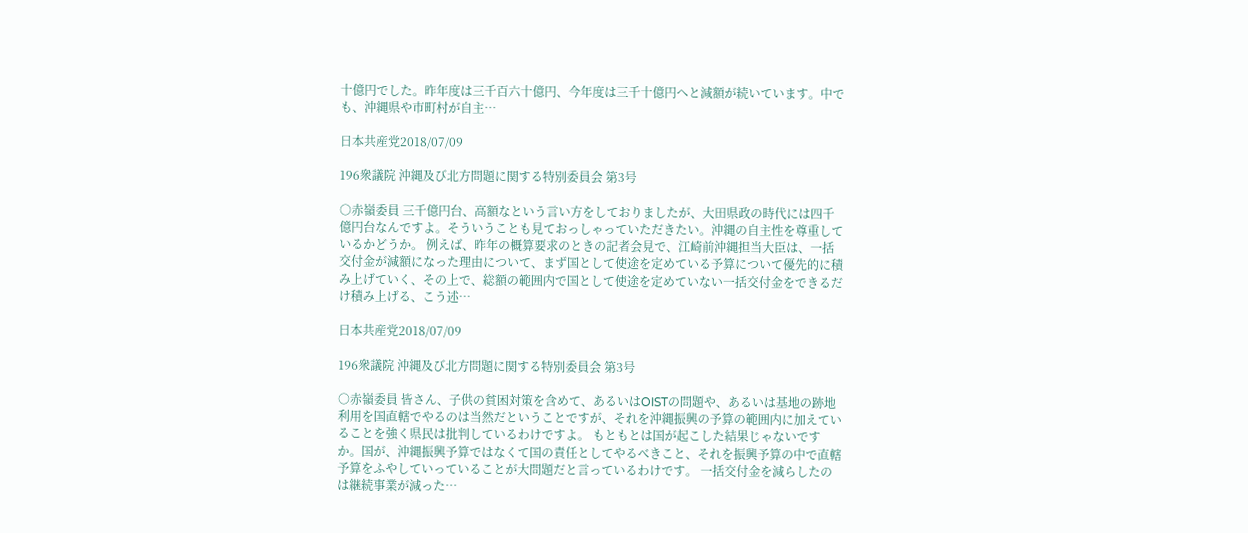十億円でした。昨年度は三千百六十億円、今年度は三千十億円へと減額が続いています。中でも、沖縄県や市町村が自主…

日本共産党2018/07/09

196衆議院 沖縄及び北方問題に関する特別委員会 第3号

○赤嶺委員 三千億円台、高額なという言い方をしておりましたが、大田県政の時代には四千億円台なんですよ。そういうことも見ておっしゃっていただきたい。沖縄の自主性を尊重しているかどうか。 例えば、昨年の概算要求のときの記者会見で、江崎前沖縄担当大臣は、一括交付金が減額になった理由について、まず国として使途を定めている予算について優先的に積み上げていく、その上で、総額の範囲内で国として使途を定めていない一括交付金をできるだけ積み上げる、こう述…

日本共産党2018/07/09

196衆議院 沖縄及び北方問題に関する特別委員会 第3号

○赤嶺委員 皆さん、子供の貧困対策を含めて、あるいはOISTの問題や、あるいは基地の跡地利用を国直轄でやるのは当然だということですが、それを沖縄振興の予算の範囲内に加えていることを強く県民は批判しているわけですよ。 もともとは国が起こした結果じゃないですか。国が、沖縄振興予算ではなくて国の責任としてやるべきこと、それを振興予算の中で直轄予算をふやしていっていることが大問題だと言っているわけです。 一括交付金を減らしたのは継続事業が減った…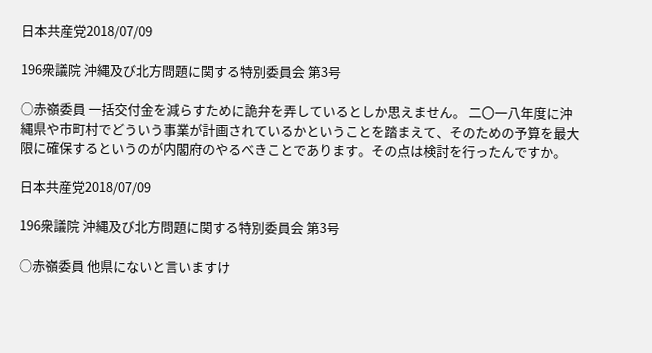日本共産党2018/07/09

196衆議院 沖縄及び北方問題に関する特別委員会 第3号

○赤嶺委員 一括交付金を減らすために詭弁を弄しているとしか思えません。 二〇一八年度に沖縄県や市町村でどういう事業が計画されているかということを踏まえて、そのための予算を最大限に確保するというのが内閣府のやるべきことであります。その点は検討を行ったんですか。

日本共産党2018/07/09

196衆議院 沖縄及び北方問題に関する特別委員会 第3号

○赤嶺委員 他県にないと言いますけ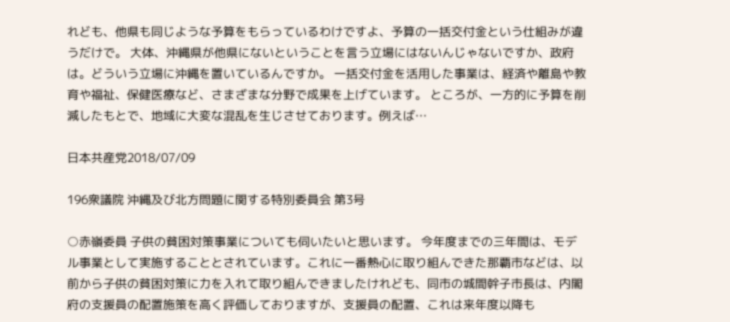れども、他県も同じような予算をもらっているわけですよ、予算の一括交付金という仕組みが違うだけで。 大体、沖縄県が他県にないということを言う立場にはないんじゃないですか、政府は。どういう立場に沖縄を置いているんですか。 一括交付金を活用した事業は、経済や離島や教育や福祉、保健医療など、さまざまな分野で成果を上げています。 ところが、一方的に予算を削減したもとで、地域に大変な混乱を生じさせております。例えば…

日本共産党2018/07/09

196衆議院 沖縄及び北方問題に関する特別委員会 第3号

○赤嶺委員 子供の貧困対策事業についても伺いたいと思います。 今年度までの三年間は、モデル事業として実施することとされています。これに一番熱心に取り組んできた那覇市などは、以前から子供の貧困対策に力を入れて取り組んできましたけれども、同市の城間幹子市長は、内閣府の支援員の配置施策を高く評価しておりますが、支援員の配置、これは来年度以降も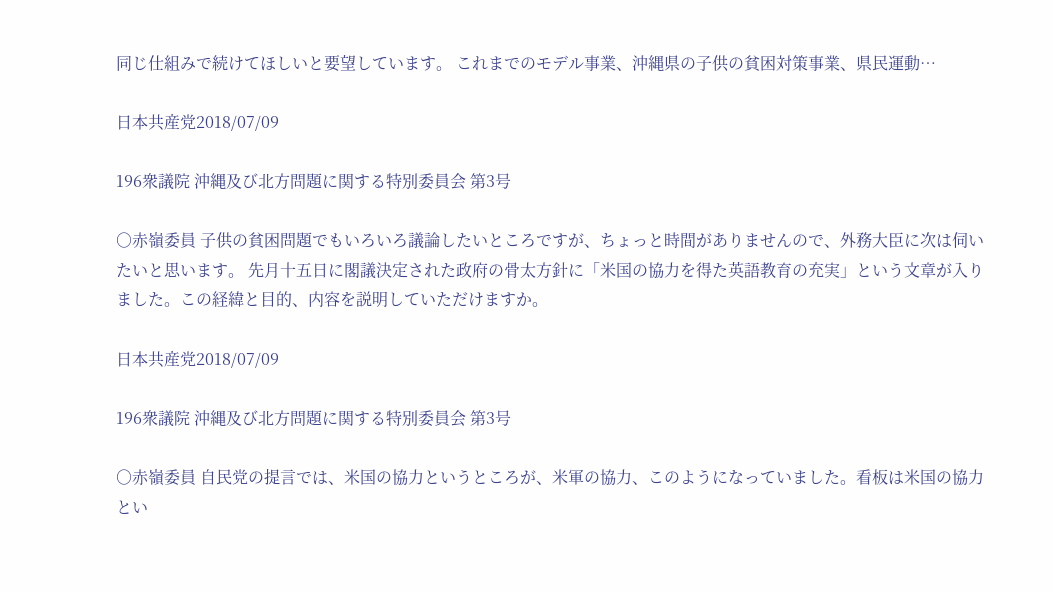同じ仕組みで続けてほしいと要望しています。 これまでのモデル事業、沖縄県の子供の貧困対策事業、県民運動…

日本共産党2018/07/09

196衆議院 沖縄及び北方問題に関する特別委員会 第3号

○赤嶺委員 子供の貧困問題でもいろいろ議論したいところですが、ちょっと時間がありませんので、外務大臣に次は伺いたいと思います。 先月十五日に閣議決定された政府の骨太方針に「米国の協力を得た英語教育の充実」という文章が入りました。この経緯と目的、内容を説明していただけますか。

日本共産党2018/07/09

196衆議院 沖縄及び北方問題に関する特別委員会 第3号

○赤嶺委員 自民党の提言では、米国の協力というところが、米軍の協力、このようになっていました。看板は米国の協力とい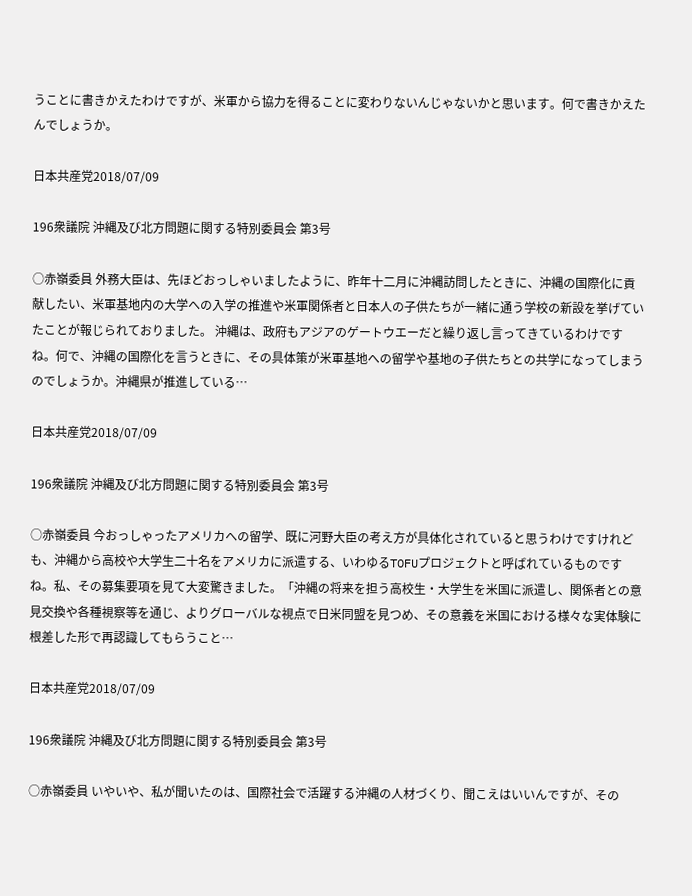うことに書きかえたわけですが、米軍から協力を得ることに変わりないんじゃないかと思います。何で書きかえたんでしょうか。

日本共産党2018/07/09

196衆議院 沖縄及び北方問題に関する特別委員会 第3号

○赤嶺委員 外務大臣は、先ほどおっしゃいましたように、昨年十二月に沖縄訪問したときに、沖縄の国際化に貢献したい、米軍基地内の大学への入学の推進や米軍関係者と日本人の子供たちが一緒に通う学校の新設を挙げていたことが報じられておりました。 沖縄は、政府もアジアのゲートウエーだと繰り返し言ってきているわけですね。何で、沖縄の国際化を言うときに、その具体策が米軍基地への留学や基地の子供たちとの共学になってしまうのでしょうか。沖縄県が推進している…

日本共産党2018/07/09

196衆議院 沖縄及び北方問題に関する特別委員会 第3号

○赤嶺委員 今おっしゃったアメリカへの留学、既に河野大臣の考え方が具体化されていると思うわけですけれども、沖縄から高校や大学生二十名をアメリカに派遣する、いわゆるTOFUプロジェクトと呼ばれているものですね。私、その募集要項を見て大変驚きました。「沖縄の将来を担う高校生・大学生を米国に派遣し、関係者との意見交換や各種視察等を通じ、よりグローバルな視点で日米同盟を見つめ、その意義を米国における様々な実体験に根差した形で再認識してもらうこと…

日本共産党2018/07/09

196衆議院 沖縄及び北方問題に関する特別委員会 第3号

○赤嶺委員 いやいや、私が聞いたのは、国際社会で活躍する沖縄の人材づくり、聞こえはいいんですが、その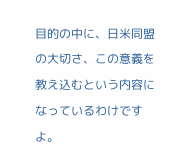目的の中に、日米同盟の大切さ、この意義を教え込むという内容になっているわけですよ。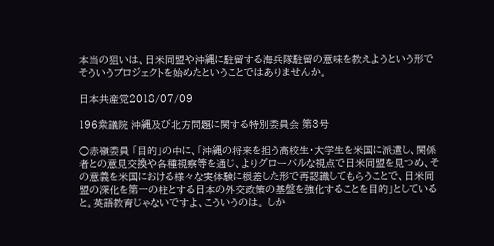本当の狙いは、日米同盟や沖縄に駐留する海兵隊駐留の意味を教えようという形でそういうプロジェクトを始めたということではありませんか。

日本共産党2018/07/09

196衆議院 沖縄及び北方問題に関する特別委員会 第3号

○赤嶺委員 「目的」の中に、「沖縄の将来を担う高校生・大学生を米国に派遣し、関係者との意見交換や各種視察等を通じ、よりグローバルな視点で日米同盟を見つめ、その意義を米国における様々な実体験に根差した形で再認識してもらうことで、日米同盟の深化を第一の柱とする日本の外交政策の基盤を強化することを目的」としていると。英語教育じゃないですよ、こういうのは。 しか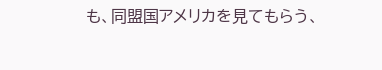も、同盟国アメリカを見てもらう、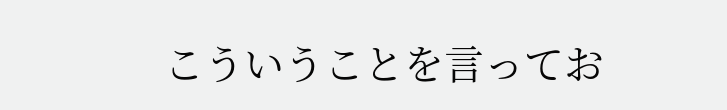こういうことを言ってお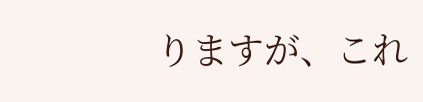りますが、これ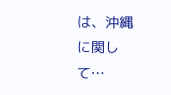は、沖縄に関して…